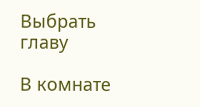Выбрать главу

В комнате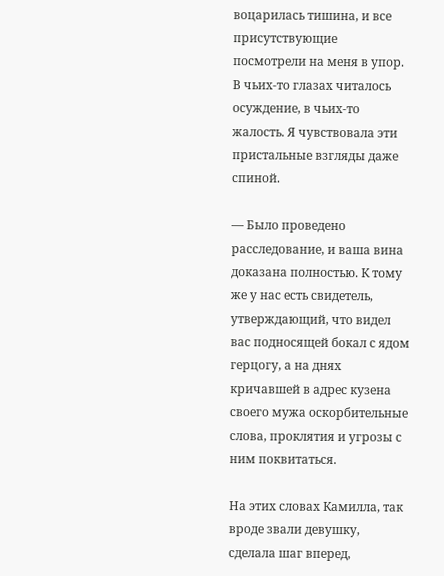воцарилась тишина, и все присутствующие посмотрели на меня в упор. В чьих-то глазах читалось осуждение, в чьих-то жалость. Я чувствовала эти пристальные взгляды даже спиной.

— Было проведено расследование, и ваша вина доказана полностью. К тому же у нас есть свидетель, утверждающий, что видел вас подносящей бокал с ядом герцогу, а на днях кричавшей в адрес кузена своего мужа оскорбительные слова, проклятия и угрозы с ним поквитаться.

На этих словах Камилла, так вроде звали девушку, сделала шаг вперед,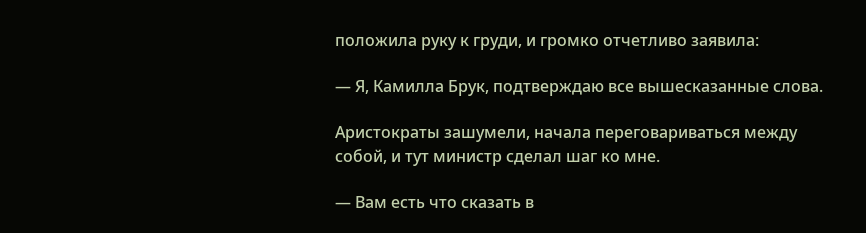положила руку к груди, и громко отчетливо заявила:

— Я, Камилла Брук, подтверждаю все вышесказанные слова.

Аристократы зашумели, начала переговариваться между собой, и тут министр сделал шаг ко мне.

— Вам есть что сказать в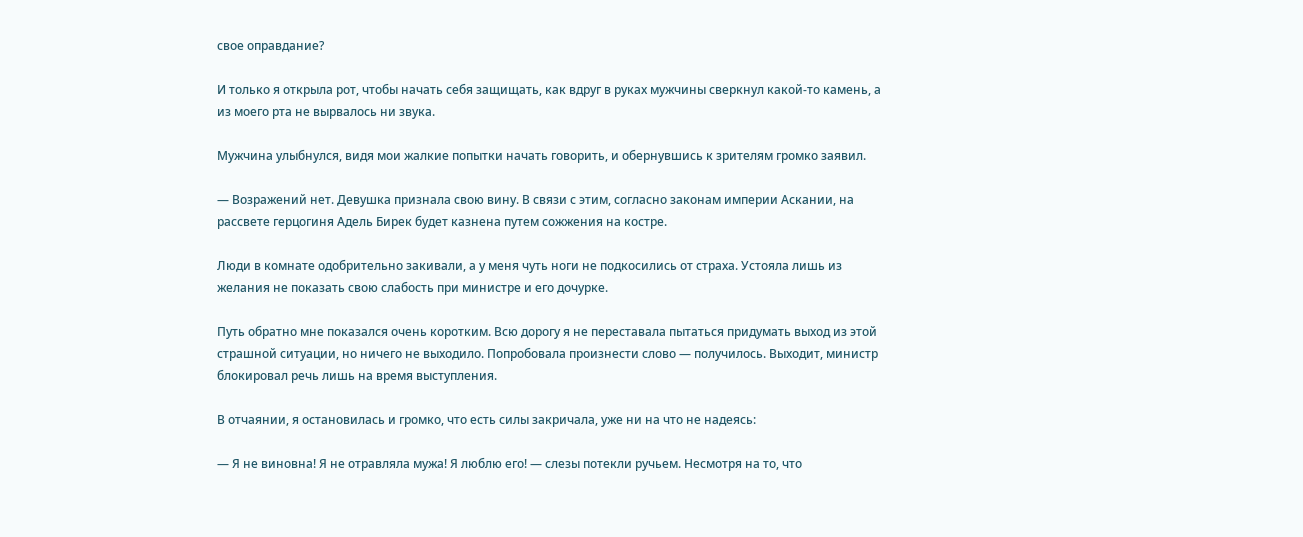свое оправдание?

И только я открыла рот, чтобы начать себя защищать, как вдруг в руках мужчины сверкнул какой-то камень, а из моего рта не вырвалось ни звука.

Мужчина улыбнулся, видя мои жалкие попытки начать говорить, и обернувшись к зрителям громко заявил.

— Возражений нет. Девушка признала свою вину. В связи с этим, согласно законам империи Аскании, на рассвете герцогиня Адель Бирек будет казнена путем сожжения на костре.

Люди в комнате одобрительно закивали, а у меня чуть ноги не подкосились от страха. Устояла лишь из желания не показать свою слабость при министре и его дочурке.

Путь обратно мне показался очень коротким. Всю дорогу я не переставала пытаться придумать выход из этой страшной ситуации, но ничего не выходило. Попробовала произнести слово — получилось. Выходит, министр блокировал речь лишь на время выступления.

В отчаянии, я остановилась и громко, что есть силы закричала, уже ни на что не надеясь:

— Я не виновна! Я не отравляла мужа! Я люблю его! — слезы потекли ручьем. Несмотря на то, что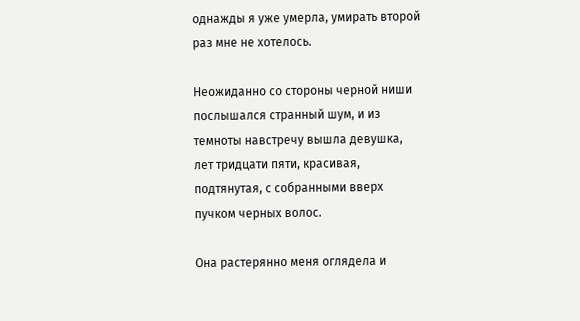однажды я уже умерла, умирать второй раз мне не хотелось.

Неожиданно со стороны черной ниши послышался странный шум, и из темноты навстречу вышла девушка, лет тридцати пяти, красивая, подтянутая, с собранными вверх пучком черных волос.

Она растерянно меня оглядела и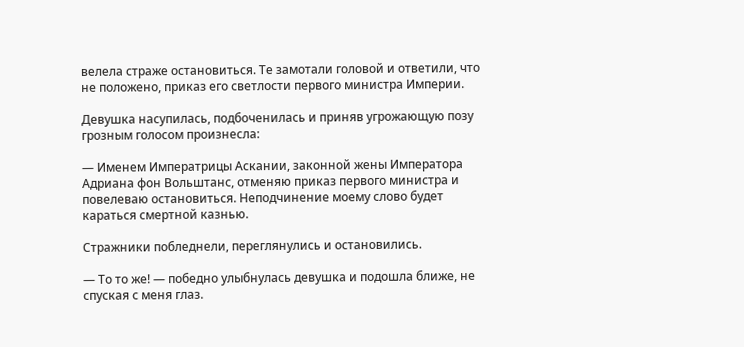велела страже остановиться. Те замотали головой и ответили, что не положено, приказ его светлости первого министра Империи.

Девушка насупилась, подбоченилась и приняв угрожающую позу грозным голосом произнесла:

— Именем Императрицы Аскании, законной жены Императора Адриана фон Вольштанс, отменяю приказ первого министра и повелеваю остановиться. Неподчинение моему слово будет караться смертной казнью.

Стражники побледнели, переглянулись и остановились.

— То то же! — победно улыбнулась девушка и подошла ближе, не спуская с меня глаз.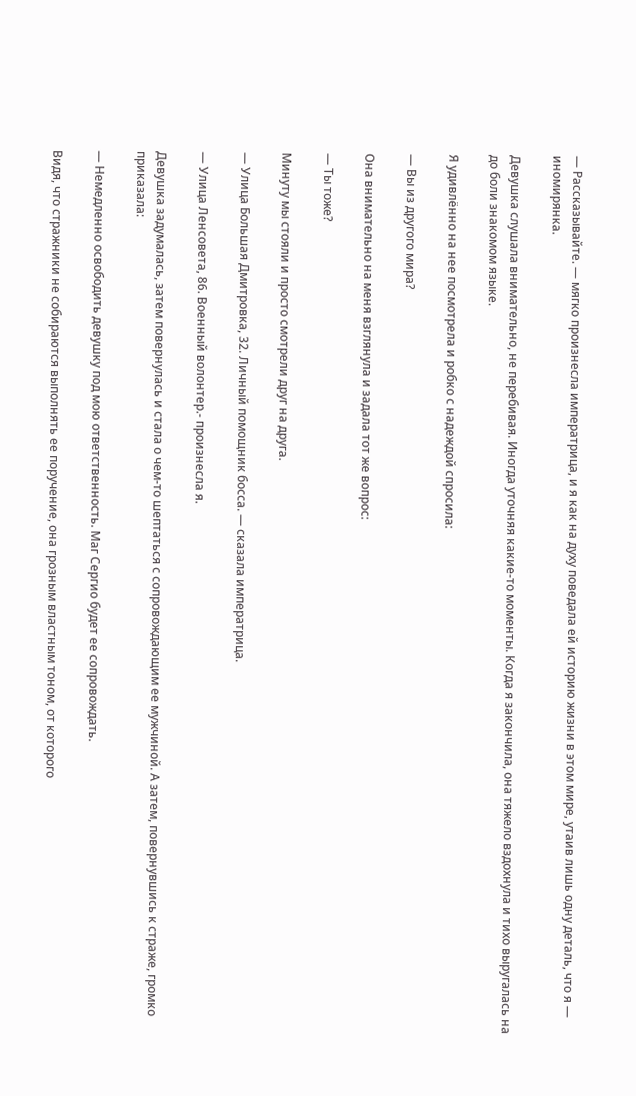— Рассказывайте. — мягко произнесла императрица, и я как на духу поведала ей историю жизни в этом мире, утаив лишь одну деталь, что я — иномирянка.

Девушка слушала внимательно, не перебивая. Иногда уточняя какие-то моменты. Когда я закончила, она тяжело вздохнула и тихо выругалась на до боли знакомом языке.

Я удивлённо на нее посмотрела и робко с надеждой спросила:

— Вы из другого мира?

Она внимательно на меня взглянула и задала тот же вопрос:

— Ты тоже?

Минуту мы стояли и просто смотрели друг на друга.

— Улица Большая Дмитровка, 32. Личный помощник босса. — сказала императрица.

— Улица Ленсовета, 86. Военный волонтер.- произнесла я.

Девушка задумалась, затем повернулась и стала о чем-то шептаться с сопровождающим ее мужчиной. А затем, повернувшись к страже, громко приказала:

— Немедленно освободить девушку под мою ответственность. Маг Сергио будет ее сопровождать.

Видя, что стражники не собираются выполнять ее поручение, она грозным властным тоном, от которого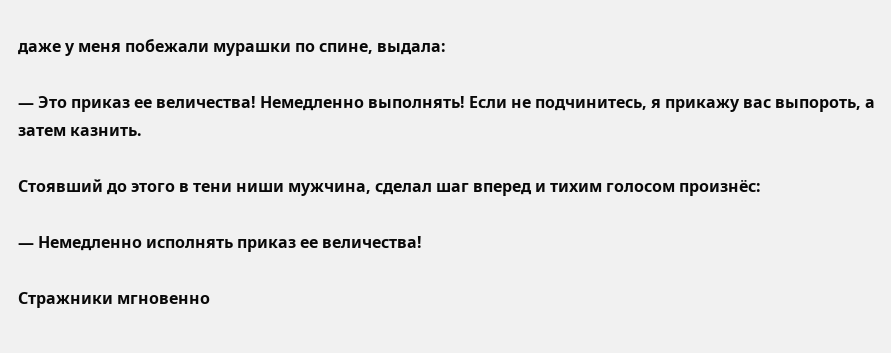даже у меня побежали мурашки по спине, выдала:

— Это приказ ее величества! Немедленно выполнять! Если не подчинитесь, я прикажу вас выпороть, а затем казнить.

Стоявший до этого в тени ниши мужчина, сделал шаг вперед и тихим голосом произнёс:

— Немедленно исполнять приказ ее величества!

Стражники мгновенно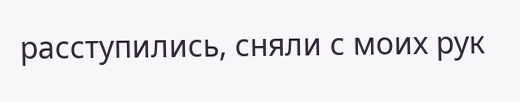расступились, сняли с моих рук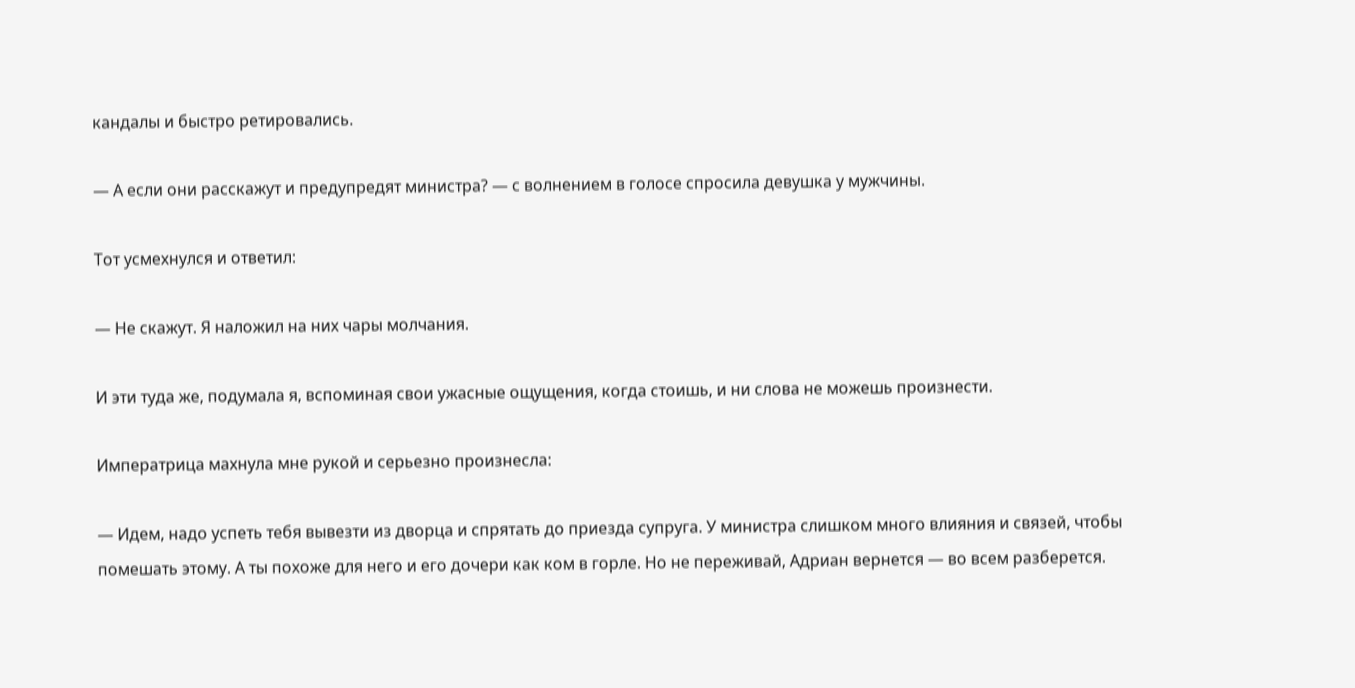кандалы и быстро ретировались.

— А если они расскажут и предупредят министра? — с волнением в голосе спросила девушка у мужчины.

Тот усмехнулся и ответил:

— Не скажут. Я наложил на них чары молчания.

И эти туда же, подумала я, вспоминая свои ужасные ощущения, когда стоишь, и ни слова не можешь произнести.

Императрица махнула мне рукой и серьезно произнесла:

— Идем, надо успеть тебя вывезти из дворца и спрятать до приезда супруга. У министра слишком много влияния и связей, чтобы помешать этому. А ты похоже для него и его дочери как ком в горле. Но не переживай, Адриан вернется — во всем разберется.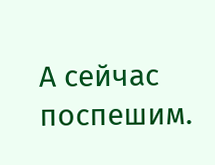А сейчас поспешим.